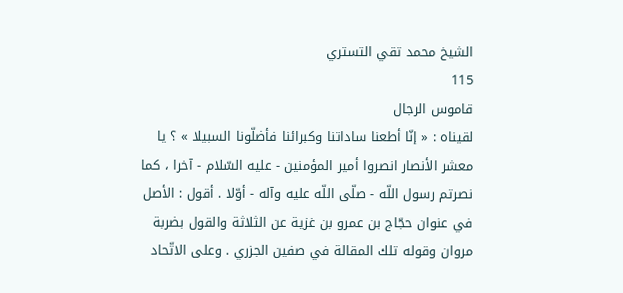الشيخ محمد تقي التستري
115
قاموس الرجال
لقيناه : « إنّا أطعنا ساداتنا وكبرائنا فأضلّونا السبيلا » ؟ يا معشر الأنصار انصروا أمير المؤمنين - عليه السّلام - آخرا ، كما نصرتم رسول اللّه - صلّى اللّه عليه وآله - أوّلا . أقول : الأصل في عنوان حجّاج بن عمرو بن غزية عن الثلاثة والقول بضربة مروان وقوله تلك المقالة في صفين الجزري . وعلى الاتّحاد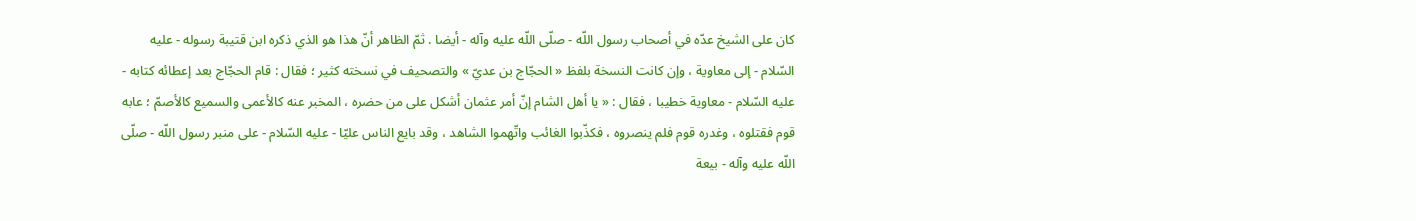كان على الشيخ عدّه في أصحاب رسول اللّه - صلّى اللّه عليه وآله - أيضا . ثمّ الظاهر أنّ هذا هو الذي ذكره ابن قتيبة رسوله - عليه السّلام - إلى معاوية ، وإن كانت النسخة بلفظ « الحجّاج بن عديّ » والتصحيف في نسخته كثير ؛ فقال : قام الحجّاج بعد إعطائه كتابه - عليه السّلام - معاوية خطيبا ، فقال : « يا أهل الشام إنّ أمر عثمان أشكل على من حضره ، المخبر عنه كالأعمى والسميع كالأصمّ ؛ عابه قوم فقتلوه ، وغدره قوم فلم ينصروه ، فكذّبوا الغائب واتّهموا الشاهد ، وقد بايع الناس عليّا - عليه السّلام - على منبر رسول اللّه - صلّى اللّه عليه وآله - بيعة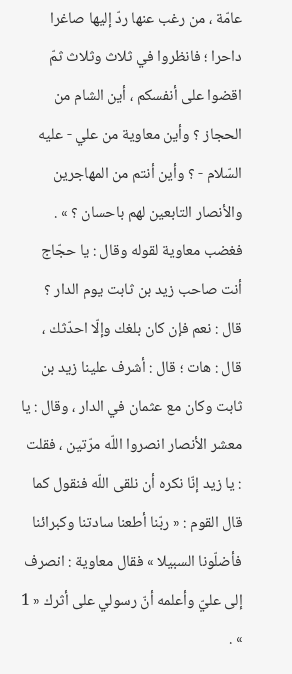عامّة ، من رغب عنها ردّ إليها صاغرا داحرا ؛ فانظروا في ثلاث وثلاث ثمّ اقضوا على أنفسكم ، أين الشام من الحجاز ؟ وأين معاوية من علي - عليه السّلام - ؟ وأين أنتم من المهاجرين والأنصار التابعين لهم باحسان ؟ » . فغضب معاوية لقوله وقال : يا حجّاج أنت صاحب زيد بن ثابت يوم الدار ؟ قال : نعم فإن كان بلغك وإلّا احدّثك ، قال : هات ؛ قال : أشرف علينا زيد بن ثابت وكان مع عثمان في الدار ، وقال : يا معشر الأنصار انصروا اللّه مرّتين ، فقلت : يا زيد إنّا نكره أن نلقى اللّه فنقول كما قال القوم : « ربّنا أطعنا سادتنا وكبرائنا فأضلّونا السبيلا » فقال معاوية : انصرف إلى عليّ وأعلمه أنّ رسولي على أثرك « 1 » .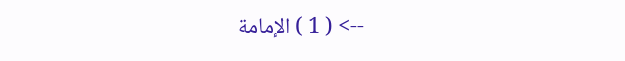--> ( 1 ) الإمامة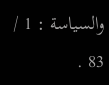والسياسة : 1 / 83 .